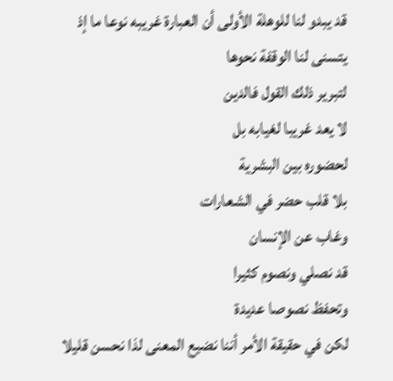قد يبدو لنا للوهلة الأولى أن العبارة غريبه نوعا ما إذ
يتسنى لنا الوقفة نحوها
لتبرير ذلك القول فالدين
لا يعد غريبا لغيابه بل
لحضوره بين البشرية
بلا قلب حضر في الشعارات
وغاب عن الإنسان
قد نصلي ونصوم كثيرا
وتحفظ نصوصا عديدة
لكن في حقيقة الأمر أننا نضيع المعنى لذا نحسن قليلا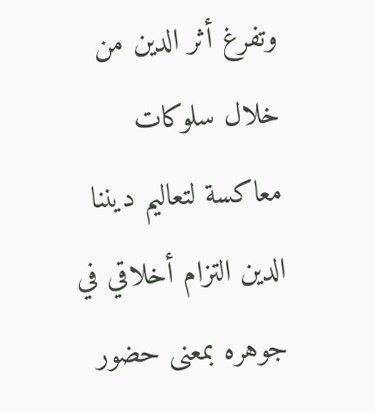وتفرغ أثر الدين من خلال سلوكات معاكسة لتعاليم ديننا
الدين التزام أخلاقي في جوهره بمعنى حضور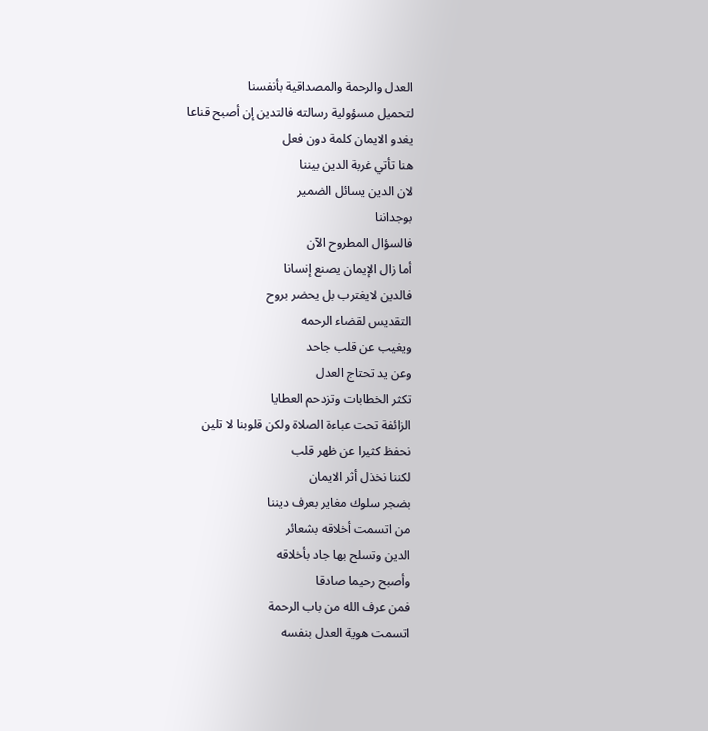العدل والرحمة والمصداقية بأنفسنا
لتحميل مسؤولية رسالته فالتدين إن أصبح قناعا
يغدو الايمان كلمة دون فعل
هنا تأتي غربة الدين بيننا
لان الدين يسائل الضمير
بوجداننا
فالسؤال المطروح الآن
أما زال الإيمان يصنع إنسانا
فالدين لايغترب بل يحضر بروح
التقديس لقضاء الرحمه
ويغيب عن قلب جاحد
وعن يد تحتاج العدل
تكثر الخطابات وتزدحم العطايا
الزائفة تحت عباءة الصلاة ولكن قلوبنا لا تلين
نحفظ كثيرا عن ظهر قلب
لكننا نخذل أثر الايمان
بضجر سلوك مغاير بعرف ديننا
من اتسمت أخلاقه بشعائر
الدين وتسلح بها جاد بأخلاقه
وأصبح رحيما صادقا
فمن عرف الله من باب الرحمة
اتسمت هوية العدل بنفسه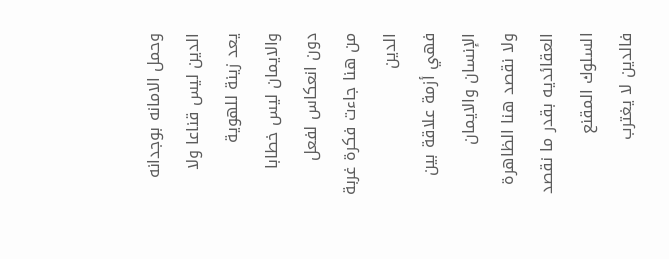وحمل الامانه بوجدانه
الدين ليس قناعا ولا يعد زينة للهوية والايمان ليس خطابا دون انعكاس لفعل
من هنا جاءت فكرة غربة الدين
فهي أزمة علاقة بين الإنسان والايمان
ولا نقصد هنا الظاهرة العقائديه بقدر ما نقصد السلوك المقنع
فالدين لا يغترب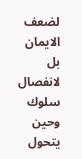لضعف الايمان
بل لانفصال سلوك
وحين يتحول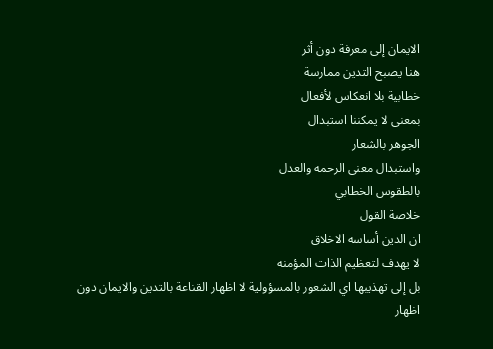الايمان إلى معرفة دون أثر
هنا يصبح التدين ممارسة
خطابية بلا انعكاس لأفعال
بمعنى لا يمكننا استبدال
الجوهر بالشعار
واستبدال معنى الرحمه والعدل
بالطقوس الخطابي
خلاصة القول
ان الدين أساسه الاخلاق
لا يهدف لتعظيم الذات المؤمنه
بل إلى تهذيبها اي الشعور بالمسؤولية لا اظهار القناعة بالتدين والايمان دون اظهار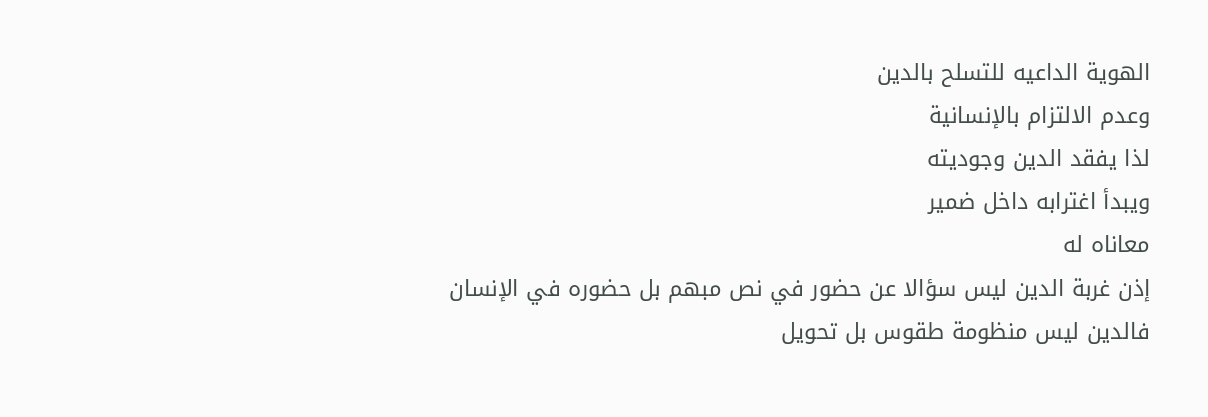الهوية الداعيه للتسلح بالدين
وعدم الالتزام بالإنسانية
لذا يفقد الدين وجوديته
ويبدأ اغترابه داخل ضمير
معاناه له
إذن غربة الدين ليس سؤالا عن حضور في نص مبهم بل حضوره في الإنسان
فالدين ليس منظومة طقوس بل تحويل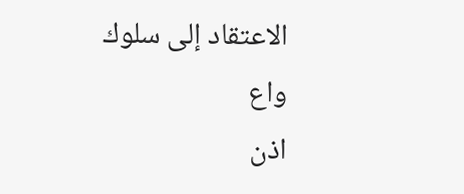الاعتقاد إلى سلوك واع
اذن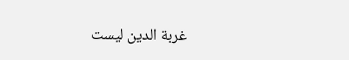غربة الدين ليست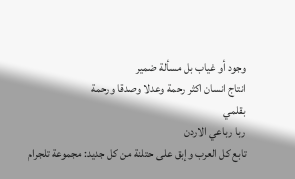وجود أو غياب بل مسألة ضمير
انتاج انسان اكثر رحمة وعدلا وصدقا ورحمة
بقلمي
ربا رباعي الاردن
تابع كل العرب وإبق على حتلنة من كل جديد: مجموعة تلجرام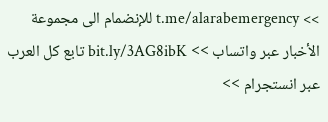>> t.me/alarabemergency للإنضمام الى مجموعة الأخبار عبر واتساب >> bit.ly/3AG8ibK تابع كل العرب عبر انستجرام >>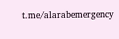t.me/alarabemergency